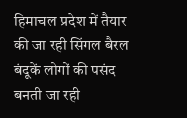हिमाचल प्रदेश में तैयार की जा रही सिंगल बैरल बंदूकें लोगों की पसंद बनती जा रही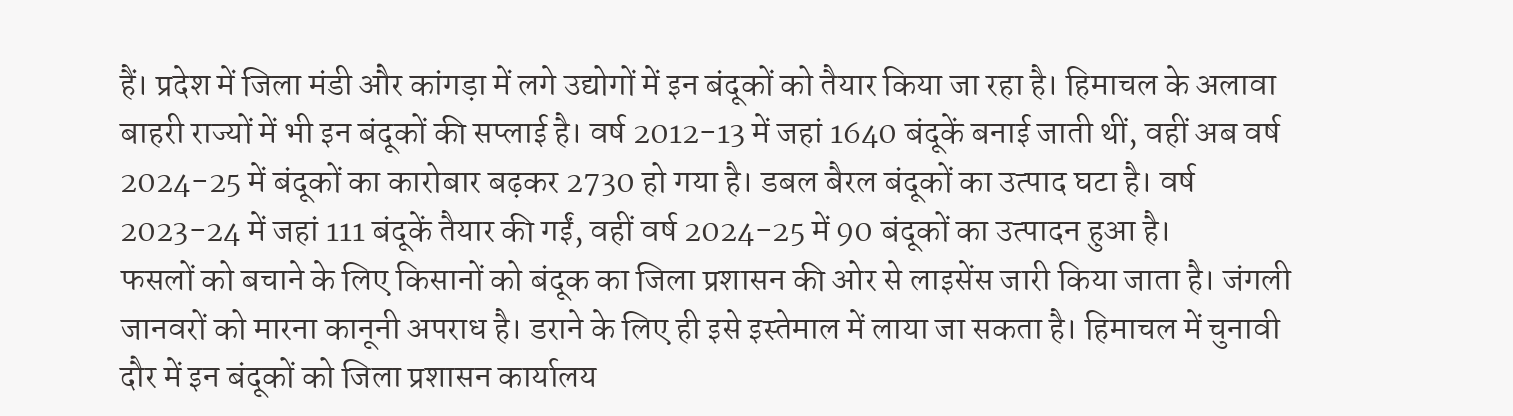हैं। प्रदेश में जिला मंडी और कांगड़ा में लगे उद्योगों में इन बंदूकों को तैयार किया जा रहा है। हिमाचल के अलावा बाहरी राज्यों में भी इन बंदूकों की सप्लाई है। वर्ष 2012-13 में जहां 1640 बंदूकें बनाई जाती थीं, वहीं अब वर्ष 2024-25 में बंदूकों का कारोबार बढ़कर 2730 हो गया है। डबल बैरल बंदूकों का उत्पाद घटा है। वर्ष 2023-24 में जहां 111 बंदूकें तैयार की गईं, वहीं वर्ष 2024-25 में 90 बंदूकों का उत्पादन हुआ है।
फसलों को बचाने के लिए किसानों को बंदूक का जिला प्रशासन की ओर से लाइसेंस जारी किया जाता है। जंगली जानवरों को मारना कानूनी अपराध है। डराने के लिए ही इसे इस्तेमाल में लाया जा सकता है। हिमाचल में चुनावी दौर में इन बंदूकों को जिला प्रशासन कार्यालय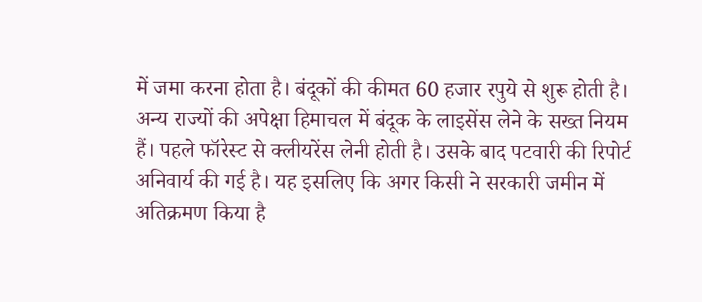में जमा करना होता है। बंदूकों की कीमत 60 हजार रपुये से शुरू होती है। अन्य राज्यों की अपेक्षा हिमाचल में बंदूक के लाइसेंस लेने के सख्त नियम हैं। पहले फॉरेस्ट से क्लीयरेंस लेनी होती है। उसके बाद पटवारी की रिपोर्ट अनिवार्य की गई है। यह इसलिए कि अगर किसी ने सरकारी जमीन में अतिक्रमण किया है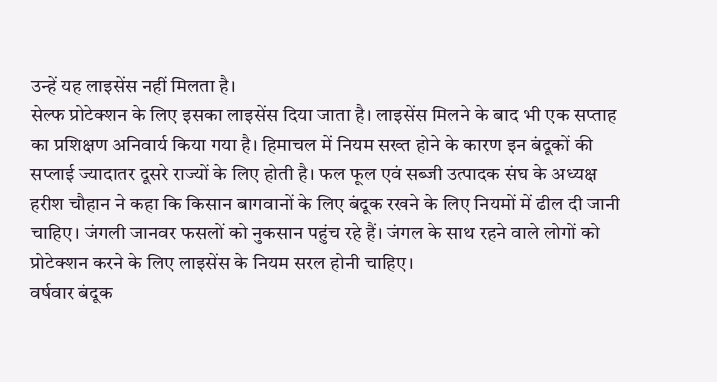उन्हें यह लाइसेंस नहीं मिलता है।
सेल्फ प्रोटेक्शन के लिए इसका लाइसेंस दिया जाता है। लाइसेंस मिलने के बाद भी एक सप्ताह का प्रशिक्षण अनिवार्य किया गया है। हिमाचल में नियम सख्त होने के कारण इन बंदूकों की सप्लाई ज्यादातर दूसरे राज्यों के लिए होती है। फल फूल एवं सब्जी उत्पादक संघ के अध्यक्ष हरीश चौहान ने कहा कि किसान बागवानों के लिए बंदूक रखने के लिए नियमों में ढील दी जानी चाहिए। जंगली जानवर फसलों को नुकसान पहुंच रहे हैं। जंगल के साथ रहने वाले लोगों को प्रोटेक्शन करने के लिए लाइसेंस के नियम सरल होनी चाहिए।
वर्षवार बंदूक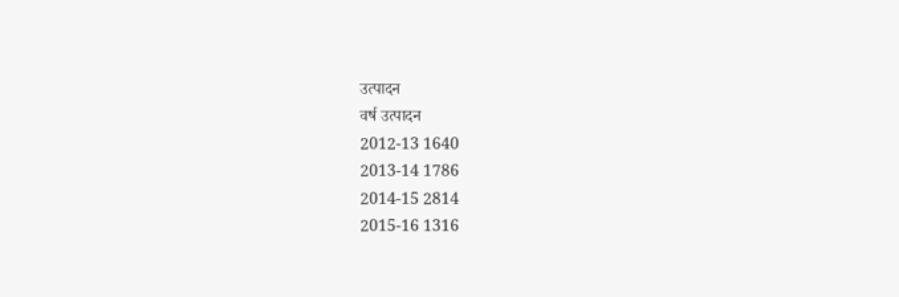उत्पादन
वर्ष उत्पादन
2012-13 1640
2013-14 1786
2014-15 2814
2015-16 1316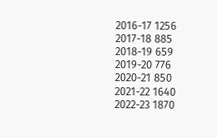2016-17 1256
2017-18 885
2018-19 659
2019-20 776
2020-21 850
2021-22 1640
2022-23 1870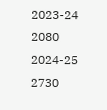2023-24 2080
2024-25 2730